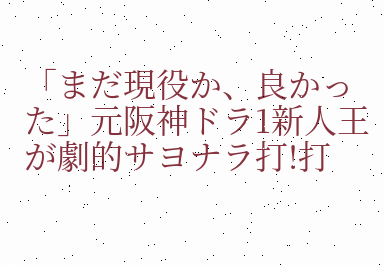「まだ現役か、良かった」元阪神ドラ1新人王が劇的サヨナラ打!打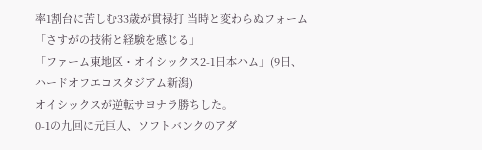率1割台に苦しむ33歳が貫禄打 当時と変わらぬフォーム「さすがの技術と経験を感じる」
「ファーム東地区・オイシックス2-1日本ハム」(9日、ハードオフエコスタジアム新潟)
オイシックスが逆転サヨナラ勝ちした。
0-1の九回に元巨人、ソフトバンクのアダ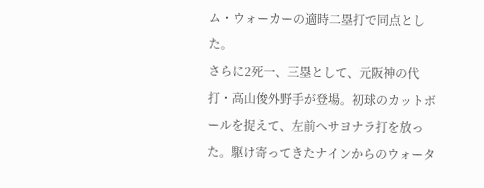ム・ウォーカーの適時二塁打で同点とした。
さらに2死一、三塁として、元阪神の代打・高山俊外野手が登場。初球のカットボールを捉えて、左前へサヨナラ打を放った。駆け寄ってきたナインからのウォータ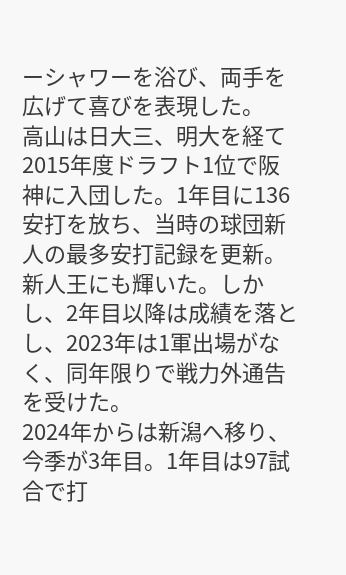ーシャワーを浴び、両手を広げて喜びを表現した。
高山は日大三、明大を経て2015年度ドラフト1位で阪神に入団した。1年目に136安打を放ち、当時の球団新人の最多安打記録を更新。新人王にも輝いた。しかし、2年目以降は成績を落とし、2023年は1軍出場がなく、同年限りで戦力外通告を受けた。
2024年からは新潟へ移り、今季が3年目。1年目は97試合で打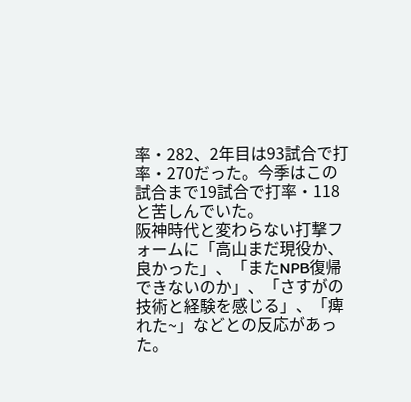率・282、2年目は93試合で打率・270だった。今季はこの試合まで19試合で打率・118と苦しんでいた。
阪神時代と変わらない打撃フォームに「高山まだ現役か、良かった」、「またNPB復帰できないのか」、「さすがの技術と経験を感じる」、「痺れた~」などとの反応があった。